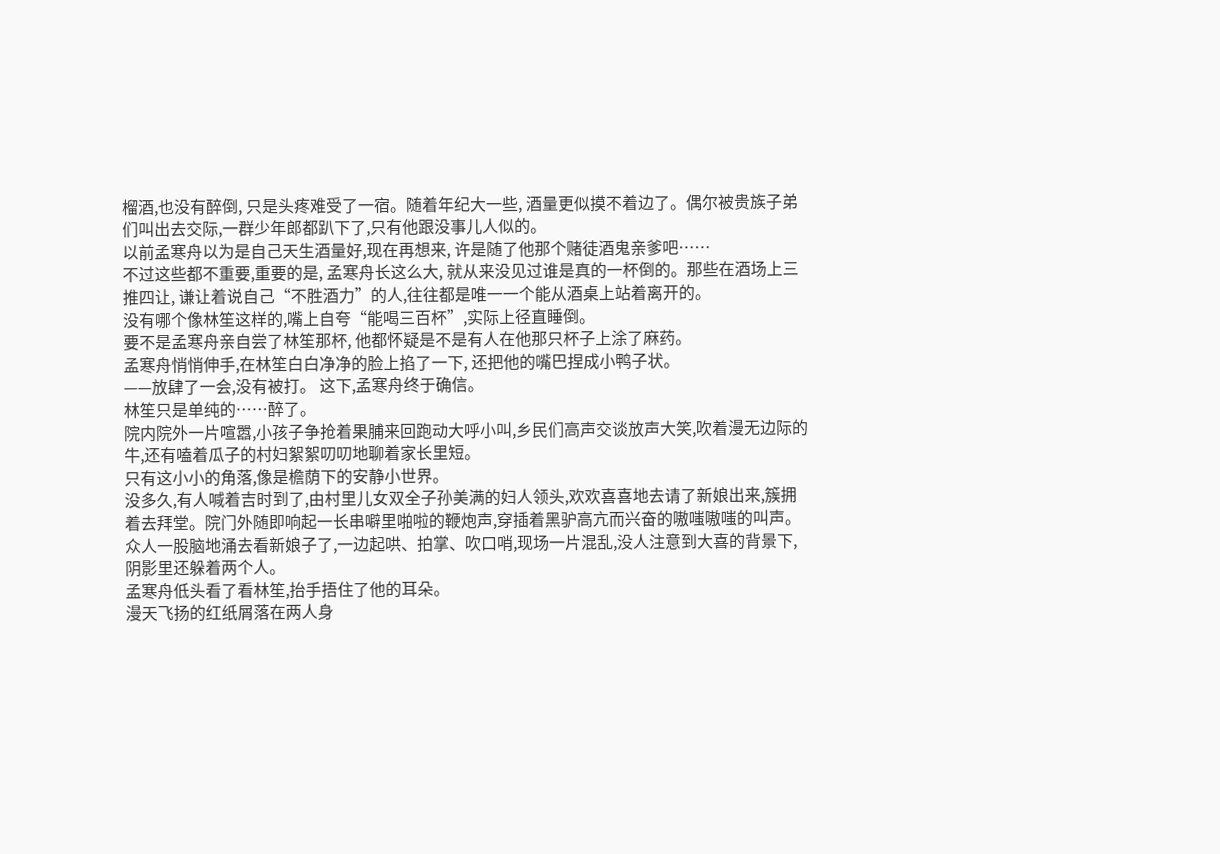榴酒,也没有醉倒, 只是头疼难受了一宿。随着年纪大一些, 酒量更似摸不着边了。偶尔被贵族子弟们叫出去交际,一群少年郎都趴下了,只有他跟没事儿人似的。
以前孟寒舟以为是自己天生酒量好,现在再想来, 许是随了他那个赌徒酒鬼亲爹吧……
不过这些都不重要,重要的是, 孟寒舟长这么大, 就从来没见过谁是真的一杯倒的。那些在酒场上三推四让, 谦让着说自己“不胜酒力”的人,往往都是唯一一个能从酒桌上站着离开的。
没有哪个像林笙这样的,嘴上自夸“能喝三百杯”,实际上径直睡倒。
要不是孟寒舟亲自尝了林笙那杯, 他都怀疑是不是有人在他那只杯子上涂了麻药。
孟寒舟悄悄伸手,在林笙白白净净的脸上掐了一下, 还把他的嘴巴捏成小鸭子状。
——放肆了一会,没有被打。 这下,孟寒舟终于确信。
林笙只是单纯的……醉了。
院内院外一片喧嚣,小孩子争抢着果脯来回跑动大呼小叫,乡民们高声交谈放声大笑,吹着漫无边际的牛,还有嗑着瓜子的村妇絮絮叨叨地聊着家长里短。
只有这小小的角落,像是檐荫下的安静小世界。
没多久,有人喊着吉时到了,由村里儿女双全子孙美满的妇人领头,欢欢喜喜地去请了新娘出来,簇拥着去拜堂。院门外随即响起一长串噼里啪啦的鞭炮声,穿插着黑驴高亢而兴奋的嗷嗤嗷嗤的叫声。
众人一股脑地涌去看新娘子了,一边起哄、拍掌、吹口哨,现场一片混乱,没人注意到大喜的背景下,阴影里还躲着两个人。
孟寒舟低头看了看林笙,抬手捂住了他的耳朵。
漫天飞扬的红纸屑落在两人身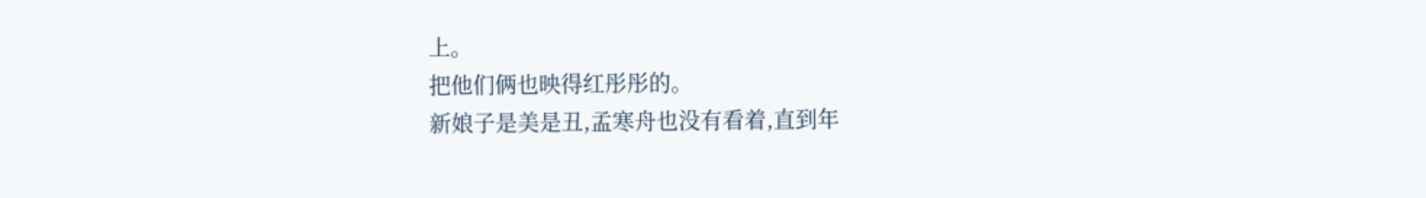上。
把他们俩也映得红彤彤的。
新娘子是美是丑,孟寒舟也没有看着,直到年